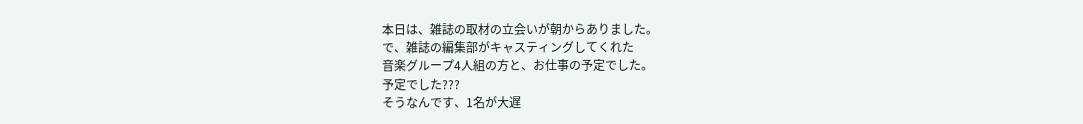本日は、雑誌の取材の立会いが朝からありました。
で、雑誌の編集部がキャスティングしてくれた
音楽グループ4人組の方と、お仕事の予定でした。
予定でした???
そうなんです、1名が大遅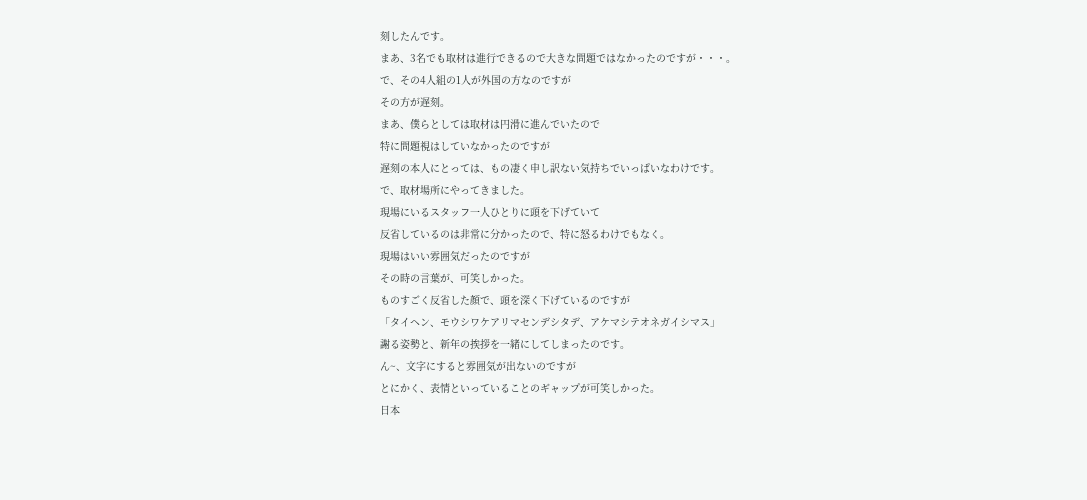刻したんです。
まあ、3名でも取材は進行できるので大きな問題ではなかったのですが・・・。
で、その4人組の1人が外国の方なのですが
その方が遅刻。
まあ、僕らとしては取材は円滑に進んでいたので
特に問題視はしていなかったのですが
遅刻の本人にとっては、もの凄く申し訳ない気持ちでいっぱいなわけです。
で、取材場所にやってきました。
現場にいるスタッフ一人ひとりに頭を下げていて
反省しているのは非常に分かったので、特に怒るわけでもなく。
現場はいい雰囲気だったのですが
その時の言葉が、可笑しかった。
ものすごく反省した顔で、頭を深く下げているのですが
「タイヘン、モウシワケアリマセンデシタデ、アケマシテオネガイシマス」
謝る姿勢と、新年の挨拶を一緒にしてしまったのです。
ん~、文字にすると雰囲気が出ないのですが
とにかく、表情といっていることのギャップが可笑しかった。
日本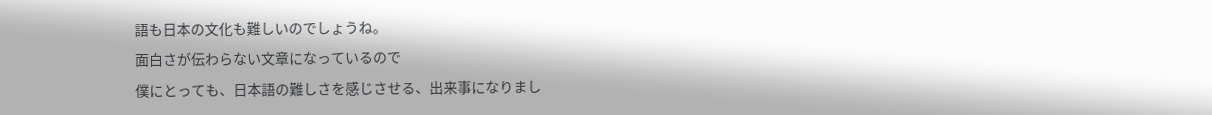語も日本の文化も難しいのでしょうね。
面白さが伝わらない文章になっているので
僕にとっても、日本語の難しさを感じさせる、出来事になりまし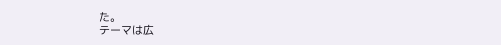た。
テーマは広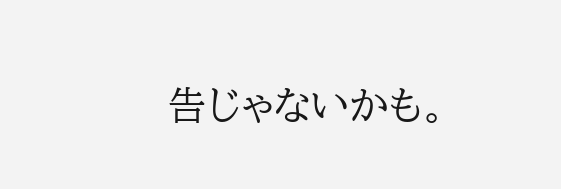告じゃないかも。